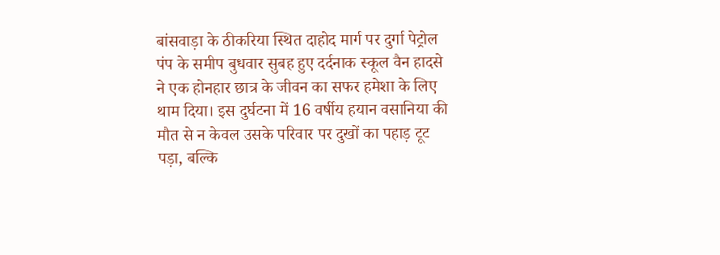बांसवाड़ा के ठीकरिया स्थित दाहोद मार्ग पर दुर्गा पेट्रोल पंप के समीप बुधवार सुबह हुए दर्दनाक स्कूल वैन हादसे ने एक होनहार छात्र के जीवन का सफर हमेशा के लिए थाम दिया। इस दुर्घटना में 16 वर्षीय हयान वसानिया की मौत से न केवल उसके परिवार पर दुखों का पहाड़ टूट पड़ा, बल्कि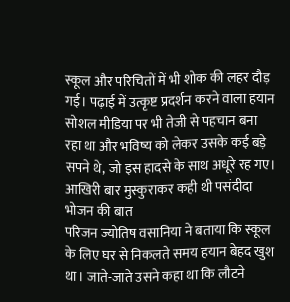स्कूल और परिचितों में भी शोक की लहर दौड़ गई। पढ़ाई में उत्कृष्ट प्रदर्शन करने वाला हयान सोशल मीडिया पर भी तेजी से पहचान बना रहा था और भविष्य को लेकर उसके कई बड़े सपने थे, जो इस हादसे के साथ अधूरे रह गए।
आखिरी बार मुस्कुराकर कही थी पसंदीदा भोजन की बात
परिजन ज्योतिष वसानिया ने बताया कि स्कूल के लिए घर से निकलते समय हयान बेहद खुश था। जाते-जाते उसने कहा था कि लौटने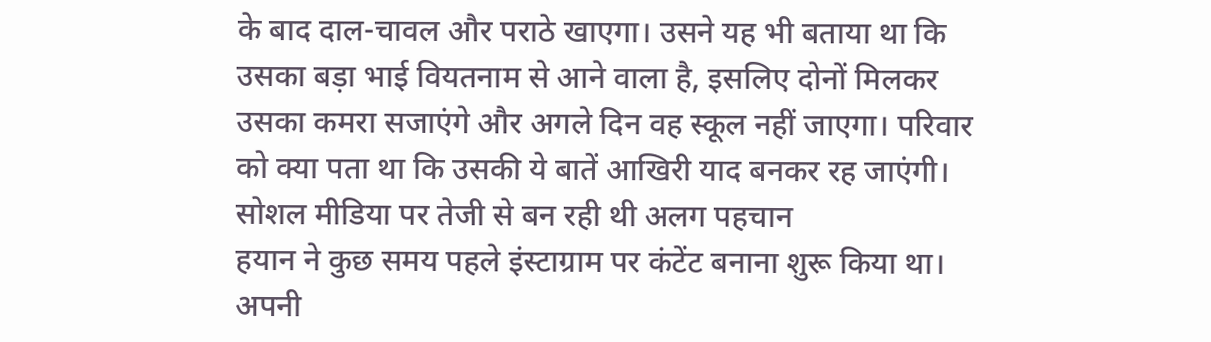के बाद दाल-चावल और पराठे खाएगा। उसने यह भी बताया था कि उसका बड़ा भाई वियतनाम से आने वाला है, इसलिए दोनों मिलकर उसका कमरा सजाएंगे और अगले दिन वह स्कूल नहीं जाएगा। परिवार को क्या पता था कि उसकी ये बातें आखिरी याद बनकर रह जाएंगी।
सोशल मीडिया पर तेजी से बन रही थी अलग पहचान
हयान ने कुछ समय पहले इंस्टाग्राम पर कंटेंट बनाना शुरू किया था। अपनी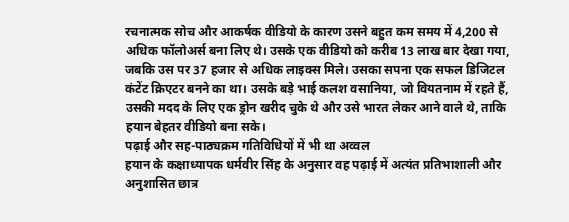रचनात्मक सोच और आकर्षक वीडियो के कारण उसने बहुत कम समय में 4,200 से अधिक फॉलोअर्स बना लिए थे। उसके एक वीडियो को करीब 13 लाख बार देखा गया, जबकि उस पर 37 हजार से अधिक लाइक्स मिले। उसका सपना एक सफल डिजिटल कंटेंट क्रिएटर बनने का था। उसके बड़े भाई कलश वसानिया, जो वियतनाम में रहते हैं, उसकी मदद के लिए एक ड्रोन खरीद चुके थे और उसे भारत लेकर आने वाले थे, ताकि हयान बेहतर वीडियो बना सके।
पढ़ाई और सह-पाठ्यक्रम गतिविधियों में भी था अव्वल
हयान के कक्षाध्यापक धर्मवीर सिंह के अनुसार वह पढ़ाई में अत्यंत प्रतिभाशाली और अनुशासित छात्र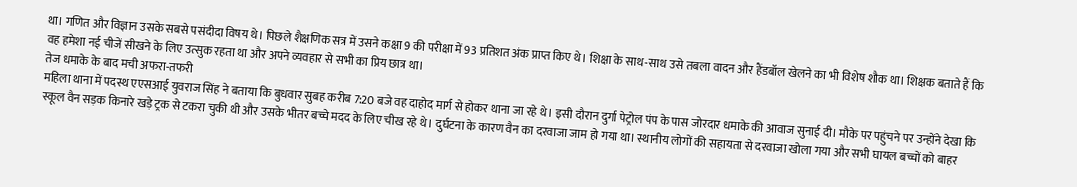था। गणित और विज्ञान उसके सबसे पसंदीदा विषय थे। पिछले शैक्षणिक सत्र में उसने कक्षा 9 की परीक्षा में 93 प्रतिशत अंक प्राप्त किए थे। शिक्षा के साथ-साथ उसे तबला वादन और हैंडबॉल खेलने का भी विशेष शौक था। शिक्षक बताते हैं कि वह हमेशा नई चीजें सीखने के लिए उत्सुक रहता था और अपने व्यवहार से सभी का प्रिय छात्र था।
तेज धमाके के बाद मची अफरा-तफरी
महिला थाना में पदस्थ एएसआई युवराज सिंह ने बताया कि बुधवार सुबह करीब 7:20 बजे वह दाहोद मार्ग से होकर थाना जा रहे थे। इसी दौरान दुर्गा पेट्रोल पंप के पास जोरदार धमाके की आवाज सुनाई दी। मौके पर पहुंचने पर उन्होंने देखा कि स्कूल वैन सड़क किनारे खड़े ट्रक से टकरा चुकी थी और उसके भीतर बच्चे मदद के लिए चीख रहे थे। दुर्घटना के कारण वैन का दरवाजा जाम हो गया था। स्थानीय लोगों की सहायता से दरवाजा खोला गया और सभी घायल बच्चों को बाहर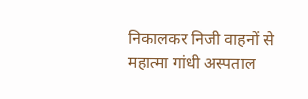निकालकर निजी वाहनों से महात्मा गांधी अस्पताल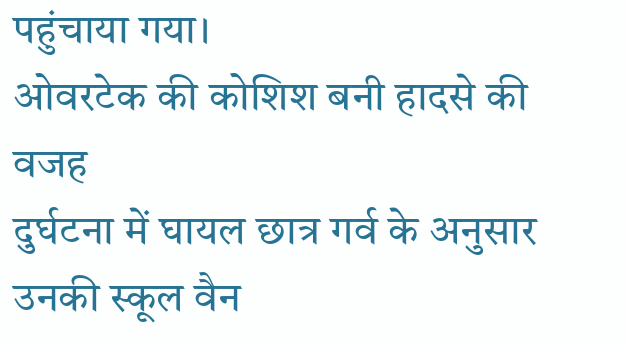पहुंचाया गया।
ओवरटेक की कोशिश बनी हादसे की वजह
दुर्घटना में घायल छात्र गर्व के अनुसार उनकी स्कूल वैन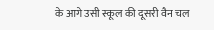के आगे उसी स्कूल की दूसरी वैन चल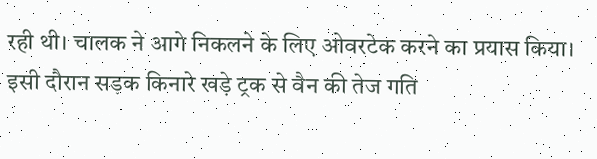रही थी। चालक ने आगे निकलने के लिए ओवरटेक करने का प्रयास किया। इसी दौरान सड़क किनारे खड़े ट्रक से वैन की तेज गति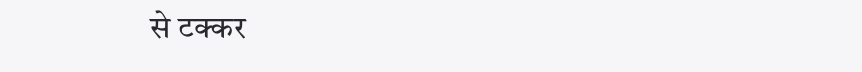से टक्कर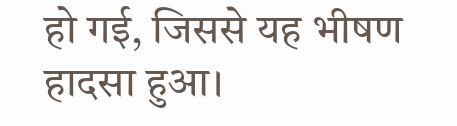हो गई, जिससे यह भीषण हादसा हुआ।